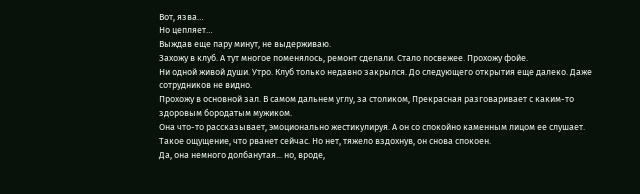Вот, язва…
Но цепляет…
Выждав еще пару минут, не выдерживаю.
Захожу в клуб. А тут многое поменялось, ремонт сделали. Стало посвежее. Прохожу фойе.
Ни одной живой души. Утро. Клуб только недавно закрылся. До следующего открытия еще далеко. Даже сотрудников не видно.
Прохожу в основной зал. В самом дальнем углу, за столиком, Прекрасная разговаривает с каким-то здоровым бородатым мужиком.
Она что-то рассказывает, эмоционально жестикулируя. А он со спокойно каменным лицом ее слушает. Такое ощущение, что рванет сейчас. Но нет, тяжело вздохнув, он снова спокоен.
Да, она немного долбанутая... но, вроде,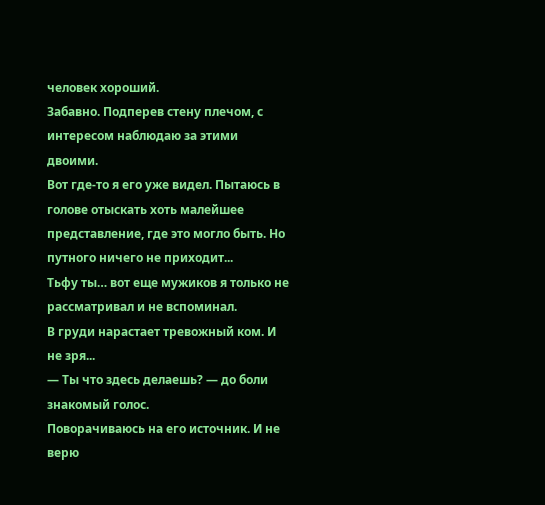человек хороший.
Забавно. Подперев стену плечом, с интересом наблюдаю за этими двоими.
Вот где-то я его уже видел. Пытаюсь в голове отыскать хоть малейшее представление, где это могло быть. Но путного ничего не приходит...
Тьфу ты… вот еще мужиков я только не рассматривал и не вспоминал.
В груди нарастает тревожный ком. И не зря...
— Ты что здесь делаешь? — до боли знакомый голос.
Поворачиваюсь на его источник. И не верю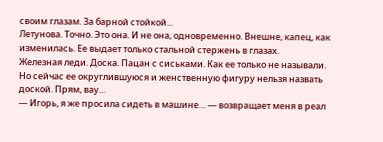своим глазам. За барной стойкой...
Летунова. Точно. Это она. И не она, одновременно. Внешне, капец, как изменилась. Ее выдает только стальной стержень в глазах.
Железная леди. Доска. Пацан с сиськами. Как ее только не называли.
Но сейчас ее округлившуюся и женственную фигуру нельзя назвать доской. Прям, вау...
— Игорь, я же просила сидеть в машине… — возвращает меня в реал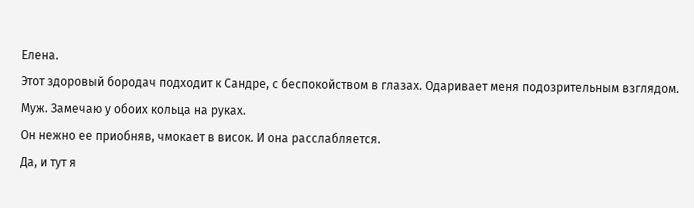Елена.
Этот здоровый бородач подходит к Сандре, с беспокойством в глазах. Одаривает меня подозрительным взглядом.
Муж. Замечаю у обоих кольца на руках.
Он нежно ее приобняв, чмокает в висок. И она расслабляется.
Да, и тут я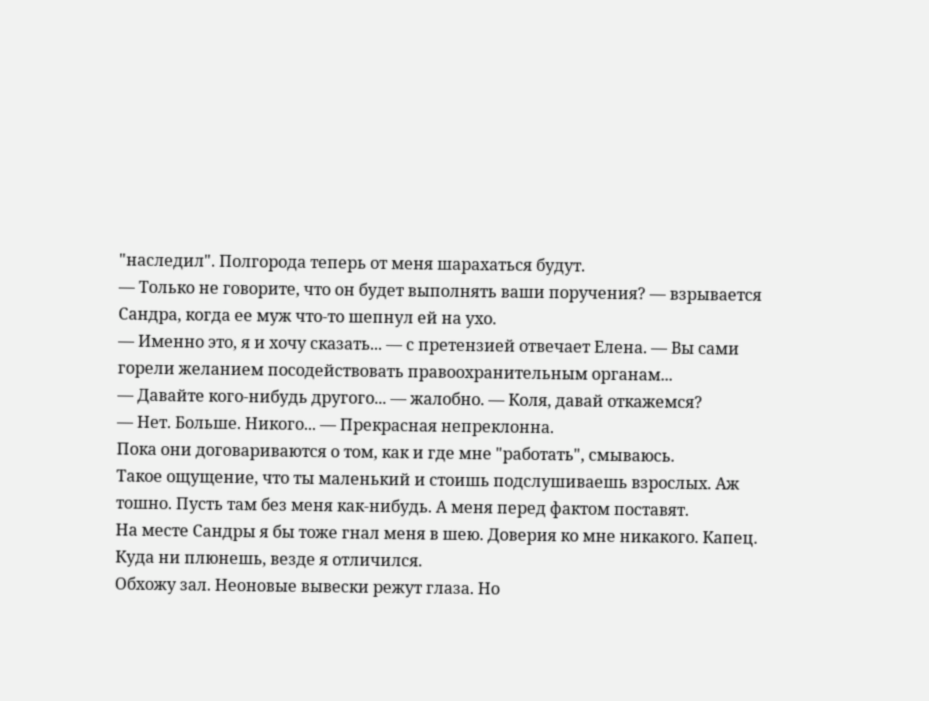"наследил". Полгорода теперь от меня шарахаться будут.
— Только не говорите, что он будет выполнять ваши поручения? — взрывается Сандра, когда ее муж что-то шепнул ей на ухо.
— Именно это, я и хочу сказать... — с претензией отвечает Елена. — Вы сами горели желанием посодействовать правоохранительным органам...
— Давайте кого-нибудь другого... — жалобно. — Коля, давай откажемся?
— Нет. Больше. Никого... — Прекрасная непреклонна.
Пока они договариваются о том, как и где мне "работать", смываюсь.
Такое ощущение, что ты маленький и стоишь подслушиваешь взрослых. Аж тошно. Пусть там без меня как-нибудь. А меня перед фактом поставят.
На месте Сандры я бы тоже гнал меня в шею. Доверия ко мне никакого. Капец. Куда ни плюнешь, везде я отличился.
Обхожу зал. Неоновые вывески режут глаза. Но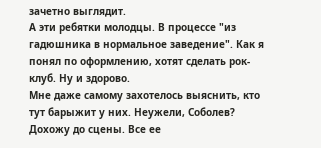зачетно выглядит.
А эти ребятки молодцы. В процессе "из гадюшника в нормальное заведение". Как я понял по оформлению, хотят сделать рок-клуб. Ну и здорово.
Мне даже самому захотелось выяснить, кто тут барыжит у них. Неужели, Соболев?
Дохожу до сцены. Все ее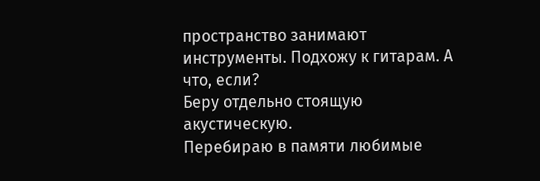пространство занимают инструменты. Подхожу к гитарам. А что, если?
Беру отдельно стоящую акустическую.
Перебираю в памяти любимые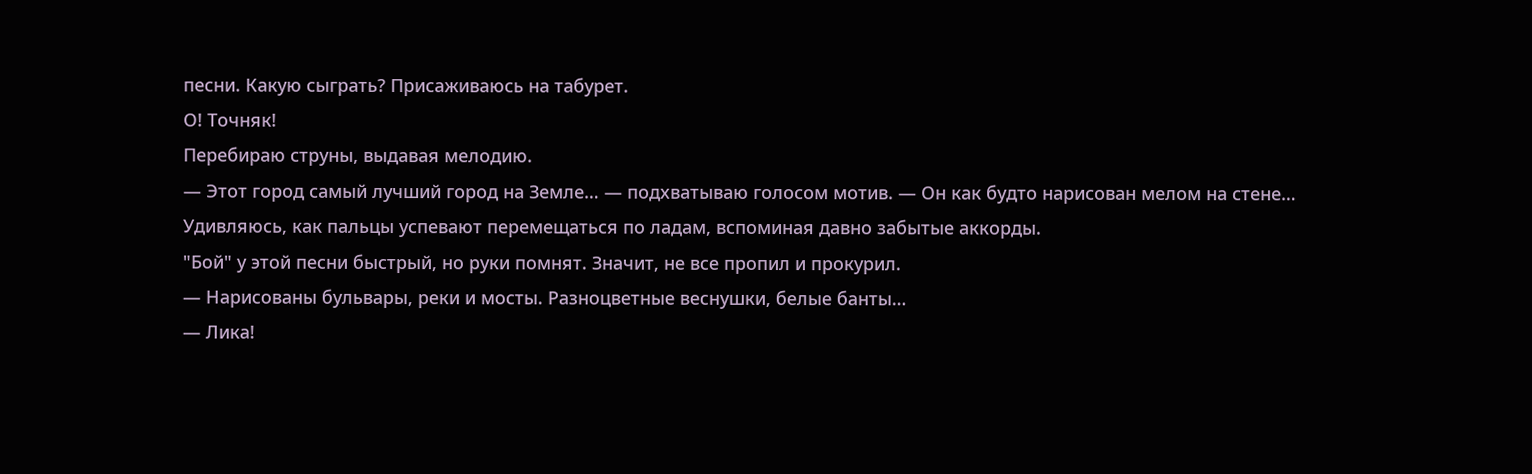песни. Какую сыграть? Присаживаюсь на табурет.
О! Точняк!
Перебираю струны, выдавая мелодию.
— Этот город самый лучший город на Земле… — подхватываю голосом мотив. — Он как будто нарисован мелом на стене…
Удивляюсь, как пальцы успевают перемещаться по ладам, вспоминая давно забытые аккорды.
"Бой" у этой песни быстрый, но руки помнят. Значит, не все пропил и прокурил.
— Нарисованы бульвары, реки и мосты. Разноцветные веснушки, белые банты…
— Лика!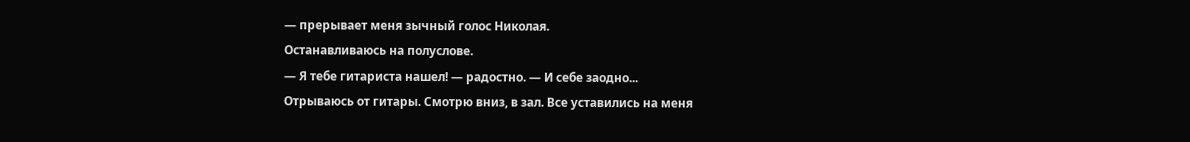— прерывает меня зычный голос Николая.
Останавливаюсь на полуслове.
— Я тебе гитариста нашел! — радостно. — И себе заодно...
Отрываюсь от гитары. Смотрю вниз, в зал. Все уставились на меня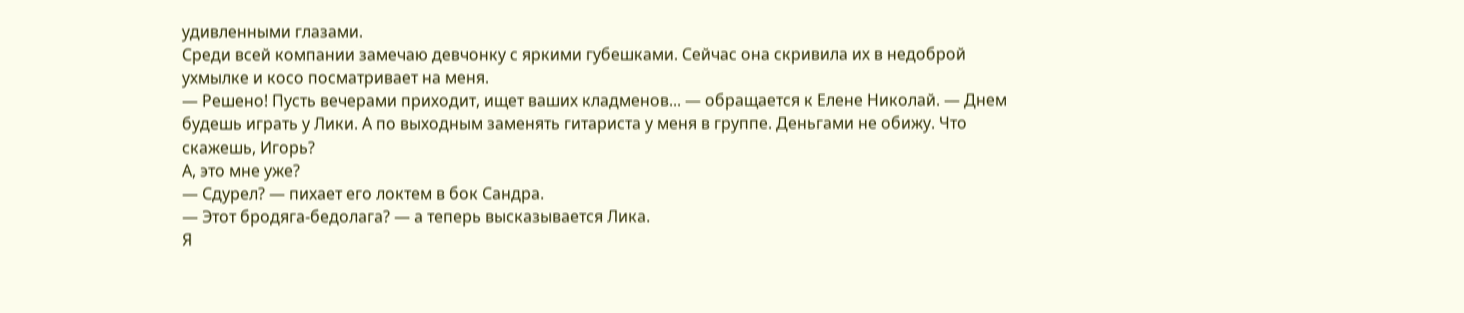удивленными глазами.
Среди всей компании замечаю девчонку с яркими губешками. Сейчас она скривила их в недоброй ухмылке и косо посматривает на меня.
— Решено! Пусть вечерами приходит, ищет ваших кладменов... — обращается к Елене Николай. — Днем будешь играть у Лики. А по выходным заменять гитариста у меня в группе. Деньгами не обижу. Что скажешь, Игорь?
А, это мне уже?
— Сдурел? — пихает его локтем в бок Сандра.
— Этот бродяга-бедолага? — а теперь высказывается Лика.
Я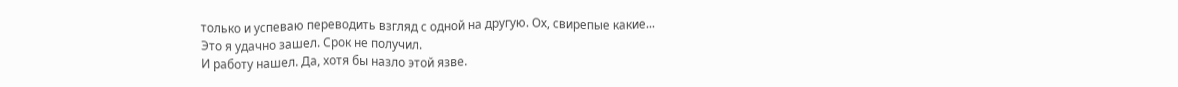только и успеваю переводить взгляд с одной на другую. Ох, свирепые какие...
Это я удачно зашел. Срок не получил.
И работу нашел. Да, хотя бы назло этой язве.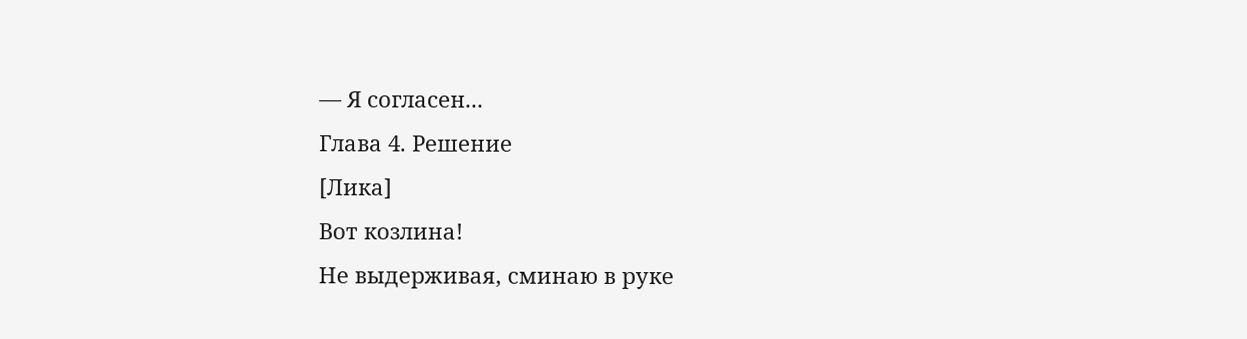— Я согласен...
Глава 4. Решение
[Лика]
Вот козлина!
Не выдерживая, сминаю в руке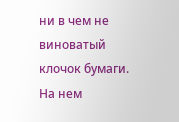ни в чем не виноватый клочок бумаги. На нем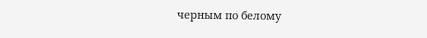черным по белому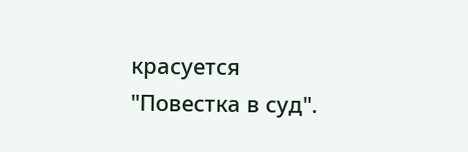красуется "Повестка в суд".